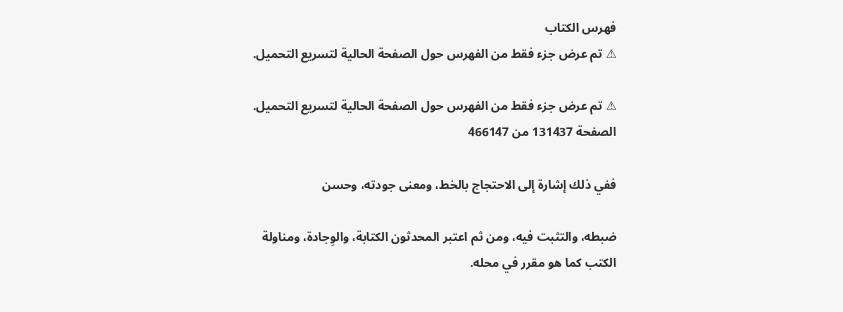فهرس الكتاب
⚠ تم عرض جزء فقط من الفهرس حول الصفحة الحالية لتسريع التحميل.

⚠ تم عرض جزء فقط من الفهرس حول الصفحة الحالية لتسريع التحميل.
الصفحة 131437 من 466147

ففي ذلك إشارة إلى الاحتجاج بالخط، ومعنى جودته، وحسن

ضبطه، والتثبت فيه، ومن ثم اعتبر المحدثون الكتابة، والوِجادة، ومناولة الكتب كما هو مقرر في محله.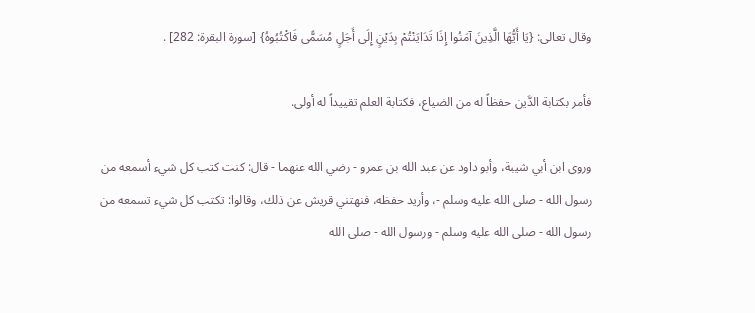وقال تعالى: {يَا أَيُّهَا الَّذِينَ آمَنُوا إِذَا تَدَايَنْتُمْ بِدَيْنٍ إِلَى أَجَلٍ مُسَمًّى فَاكْتُبُوهُ} [سورة البقرة: 282] .

فأمر بكتابة الدَّين حفظاً له من الضياع، فكتابة العلم تقييداً له أولى.

وروى ابن أبي شيبة، وأبو داود عن عبد الله بن عمرو - رضي الله عنهما - قال: كنت كتب كل شيء أسمعه من رسول الله - صلى الله عليه وسلم -، وأريد حفظه، فنهتني قريش عن ذلك، وقالوا: تكتب كل شيء تسمعه من رسول الله - صلى الله عليه وسلم - ورسول الله - صلى الله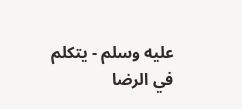عليه وسلم - يتكلم في الرضا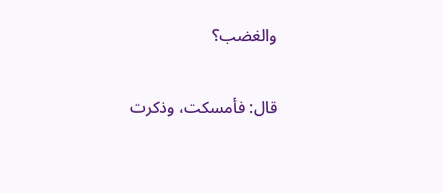والغضب؟

قال: فأمسكت، وذكرت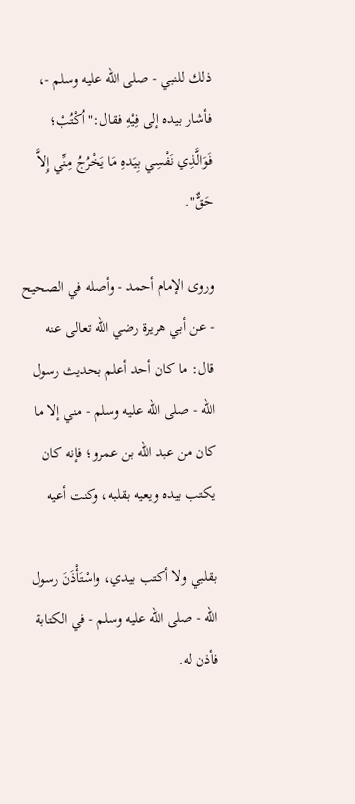ذلك للنبي - صلى الله عليه وسلم -، فأشار بيده إلى فِيْهِ فقال:"اُكْتُبْ؛ فَوَالَّذِي نَفْسِي بِيَدهِ مَا يَخْرُجُ مِنِّي إِلاَّ حَقٌّ".

وروى الإمام أحمد - وأصله في الصحيح - عن أبي هريرة رضي الله تعالى عنه قال: ما كان أحد أعلم بحديث رسول الله - صلى الله عليه وسلم - مني إلا ما كان من عبد الله بن عمرو؛ فإنه كان يكتب بيده ويعيه بقلبه، وكنت أعيه

بقلبي ولا أكتب بيدي، واسْتَأْذَنَ رسول الله - صلى الله عليه وسلم - في الكتابة فأذن له.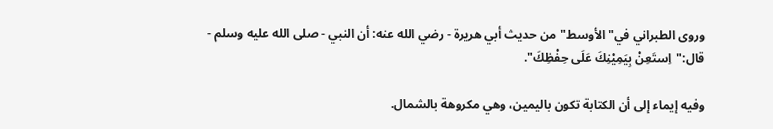وروى الطبراني في"الأوسط"من حديث أبي هريرة - رضي الله عنه: أن النبي - صلى الله عليه وسلم - قال:"اِستَعِنْ بِيَمِيْنِكَ عَلَى حِفْظِكَ".

وفيه إيماء إلى أن الكتابة تكون باليمين، وهي مكروهة بالشمال.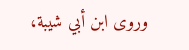وروى ابن أبي شيبة،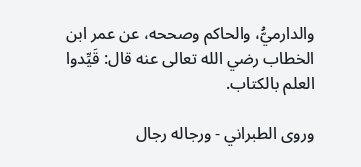والدارميُّ، والحاكم وصححه، عن عمر ابن الخطاب رضي الله تعالى عنه قال: قَيِّدوا العلم بالكتاب.

وروى الطبراني - ورجاله رجال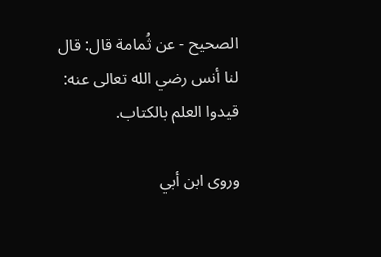الصحيح - عن ثُمامة قال: قال لنا أنس رضي الله تعالى عنه: قيدوا العلم بالكتاب.

وروى ابن أبي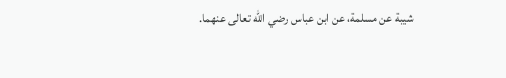شيبة عن مسلمة، عن ابن عباس رضي الله تعالى عنهما.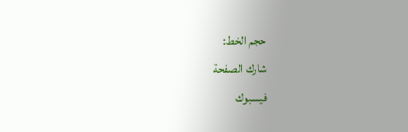حجم الخط:
شارك الصفحة
فيسبوك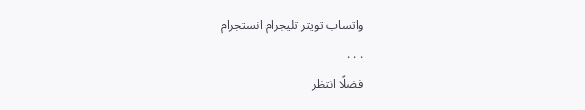واتساب تويتر تليجرام انستجرام
. . .
فضلًا انتظر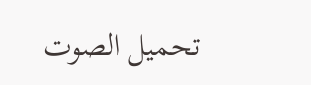تحميل الصوت